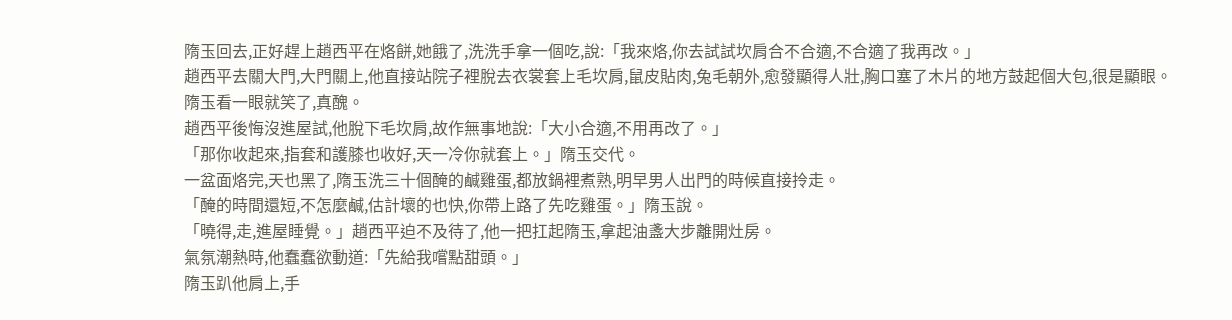隋玉回去,正好趕上趙西平在烙餅,她餓了,洗洗手拿一個吃,說:「我來烙,你去試試坎肩合不合適,不合適了我再改。」
趙西平去關大門,大門關上,他直接站院子裡脫去衣裳套上毛坎肩,鼠皮貼肉,兔毛朝外,愈發顯得人壯,胸口塞了木片的地方鼓起個大包,很是顯眼。
隋玉看一眼就笑了,真醜。
趙西平後悔沒進屋試,他脫下毛坎肩,故作無事地說:「大小合適,不用再改了。」
「那你收起來,指套和護膝也收好,天一冷你就套上。」隋玉交代。
一盆面烙完,天也黑了,隋玉洗三十個醃的鹹雞蛋,都放鍋裡煮熟,明早男人出門的時候直接拎走。
「醃的時間還短,不怎麼鹹,估計壞的也快,你帶上路了先吃雞蛋。」隋玉說。
「曉得,走,進屋睡覺。」趙西平迫不及待了,他一把扛起隋玉,拿起油盞大步離開灶房。
氣氛潮熱時,他蠢蠢欲動道:「先給我嚐點甜頭。」
隋玉趴他肩上,手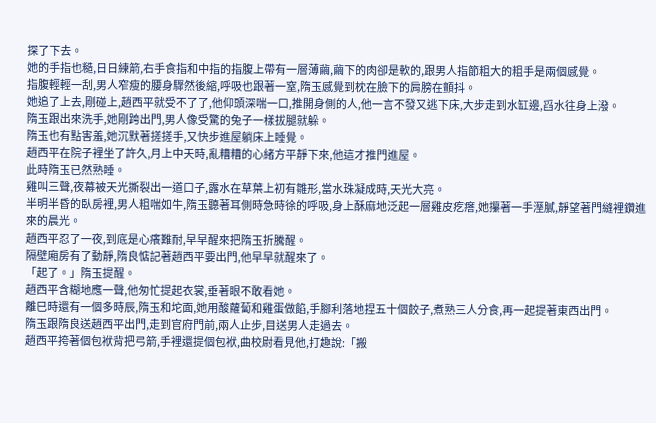探了下去。
她的手指也糙,日日練箭,右手食指和中指的指腹上帶有一層薄繭,繭下的肉卻是軟的,跟男人指節粗大的粗手是兩個感覺。
指腹輕輕一刮,男人窄瘦的腰身驟然後縮,呼吸也跟著一窒,隋玉感覺到枕在臉下的肩膀在顫抖。
她追了上去,剛碰上,趙西平就受不了了,他仰頭深喘一口,推開身側的人,他一言不發又逃下床,大步走到水缸邊,舀水往身上潑。
隋玉跟出來洗手,她剛跨出門,男人像受驚的兔子一樣拔腿就躲。
隋玉也有點害羞,她沉默著搓搓手,又快步進屋躺床上睡覺。
趙西平在院子裡坐了許久,月上中天時,亂糟糟的心緒方平靜下來,他這才推門進屋。
此時隋玉已然熟睡。
雞叫三聲,夜幕被天光撕裂出一道口子,露水在草葉上初有雛形,當水珠凝成時,天光大亮。
半明半昏的臥房裡,男人粗喘如牛,隋玉聽著耳側時急時徐的呼吸,身上酥麻地泛起一層雞皮疙瘩,她攥著一手溼膩,靜望著門縫裡鑽進來的晨光。
趙西平忍了一夜,到底是心癢難耐,早早醒來把隋玉折騰醒。
隔壁廂房有了動靜,隋良惦記著趙西平要出門,他早早就醒來了。
「起了。」隋玉提醒。
趙西平含糊地應一聲,他匆忙提起衣裳,垂著眼不敢看她。
離巳時還有一個多時辰,隋玉和坨面,她用酸蘿蔔和雞蛋做餡,手腳利落地捏五十個餃子,煮熟三人分食,再一起提著東西出門。
隋玉跟隋良送趙西平出門,走到官府門前,兩人止步,目送男人走過去。
趙西平挎著個包袱背把弓箭,手裡還提個包袱,曲校尉看見他,打趣說:「搬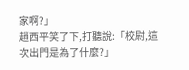家啊?」
趙西平笑了下,打聽說:「校尉,這次出門是為了什麼?」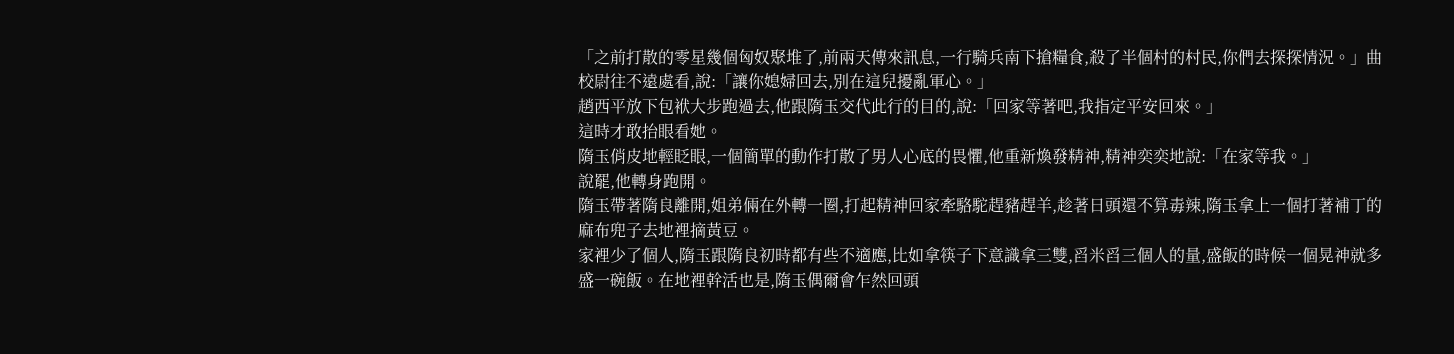「之前打散的零星幾個匈奴聚堆了,前兩天傳來訊息,一行騎兵南下搶糧食,殺了半個村的村民,你們去探探情況。」曲校尉往不遠處看,說:「讓你媳婦回去,別在這兒擾亂軍心。」
趙西平放下包袱大步跑過去,他跟隋玉交代此行的目的,說:「回家等著吧,我指定平安回來。」
這時才敢抬眼看她。
隋玉俏皮地輕眨眼,一個簡單的動作打散了男人心底的畏懼,他重新煥發精神,精神奕奕地說:「在家等我。」
說罷,他轉身跑開。
隋玉帶著隋良離開,姐弟倆在外轉一圈,打起精神回家牽駱駝趕豬趕羊,趁著日頭還不算毒辣,隋玉拿上一個打著補丁的麻布兜子去地裡摘黃豆。
家裡少了個人,隋玉跟隋良初時都有些不適應,比如拿筷子下意識拿三雙,舀米舀三個人的量,盛飯的時候一個晃神就多盛一碗飯。在地裡幹活也是,隋玉偶爾會乍然回頭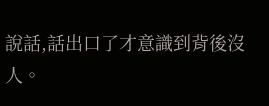說話,話出口了才意識到背後沒人。